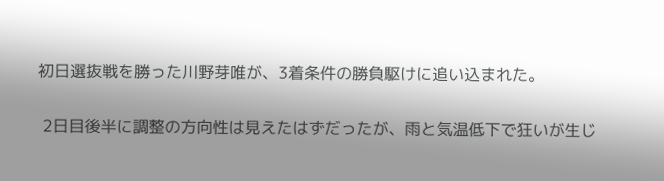初日選抜戦を勝った川野芽唯が、3着条件の勝負駆けに追い込まれた。

 2日目後半に調整の方向性は見えたはずだったが、雨と気温低下で狂いが生じ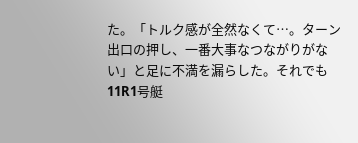た。「トルク感が全然なくて…。ターン出口の押し、一番大事なつながりがない」と足に不満を漏らした。それでも11R1号艇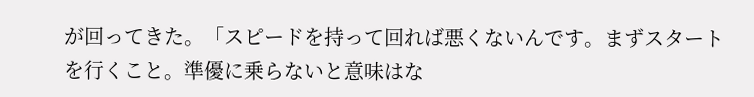が回ってきた。「スピードを持って回れば悪くないんです。まずスタートを行くこと。準優に乗らないと意味はな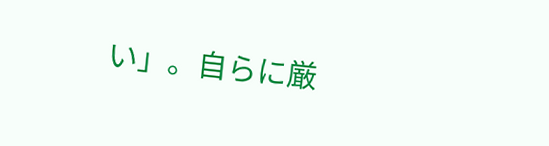い」。自らに厳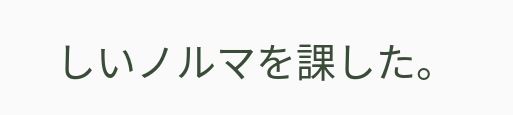しいノルマを課した。